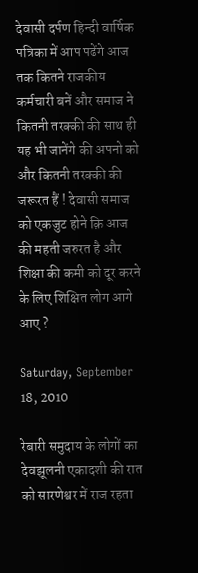देवासी दर्पण हिन्दी वार्षिक पत्रिका में आप पढेंगे आज तक कितने राजकीय कर्मचारी बनें और समाज ने कितनी तरक्की की साथ ही यह भी जानेंगे की अपनो को और कितनी तरक्की की जरूरत हैं ! देवासी समाज को एकजुट होने क़ि आज की महती जरुरत है और शिक्षा की कमी को दूर करने के लिए शिक्षित लोग आगे आए ?

Saturday, September 18, 2010

रेबारी समुदाय के लोगों का देवझूलनी एकादशी की रात को सारणेश्वर में राज रहता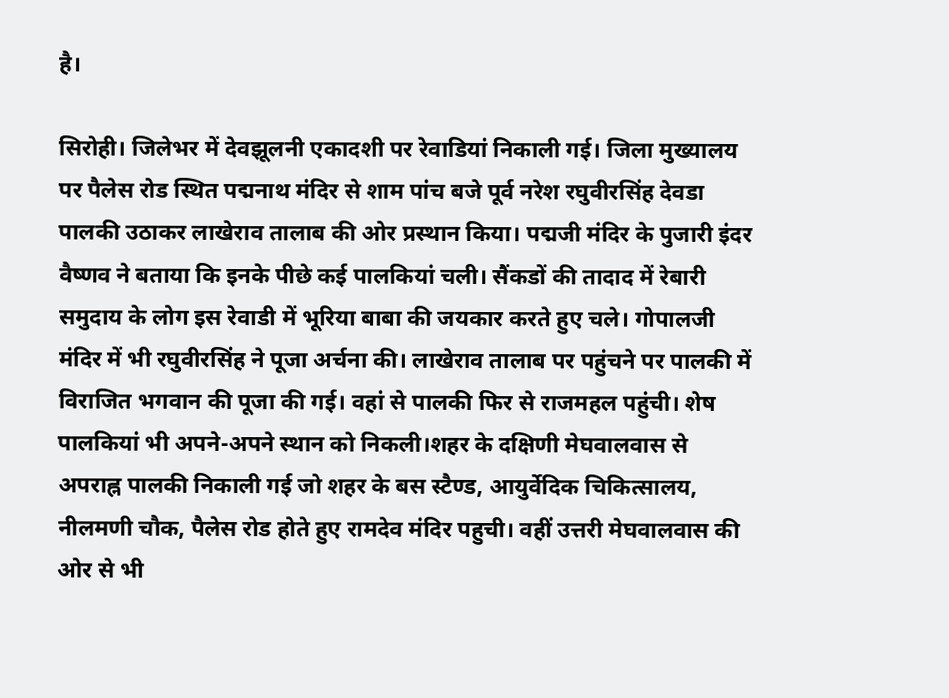है।

सिरोही। जिलेभर में देवझूलनी एकादशी पर रेवाडियां निकाली गई। जिला मुख्यालय पर पैलेस रोड स्थित पद्मनाथ मंदिर से शाम पांच बजे पूर्व नरेश रघुवीरसिंह देवडा पालकी उठाकर लाखेराव तालाब की ओर प्रस्थान किया। पद्मजी मंदिर के पुजारी इंदर वैष्णव ने बताया कि इनके पीछे कई पालकियां चली। सैंकडों की तादाद में रेबारी समुदाय के लोग इस रेवाडी में भूरिया बाबा की जयकार करते हुए चले। गोपालजी मंदिर में भी रघुवीरसिंह ने पूजा अर्चना की। लाखेराव तालाब पर पहुंचने पर पालकी में विराजित भगवान की पूजा की गई। वहां से पालकी फिर से राजमहल पहुंची। शेष पालकियां भी अपने-अपने स्थान को निकली।शहर के दक्षिणी मेघवालवास से अपराह्न पालकी निकाली गई जो शहर के बस स्टैण्ड, आयुर्वेदिक चिकित्सालय, नीलमणी चौक, पैलेस रोड होते हुए रामदेव मंदिर पहुची। वहीं उत्तरी मेघवालवास की ओर से भी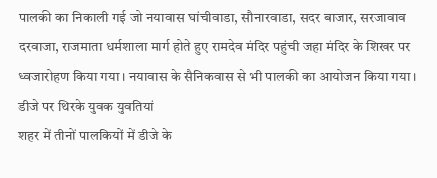पालकी का निकाली गई जो नयावास घांचीवाडा, सौनारवाडा, सदर बाजार, सरजावाव दरवाजा, राजमाता धर्मशाला मार्ग होते हुए रामदेव मंदिर पहुंची जहा मंदिर के शिखर पर ध्वजारोहण किया गया। नयावास के सैनिकवास से भी पालकी का आयोजन किया गया।
डीजे पर थिरके युवक युवतियां
शहर में तीनों पालकियों में डीजे के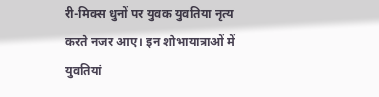री-मिक्स धुनों पर युवक युवतिया नृत्य करते नजर आए। इन शोभायात्राओं में युवतियां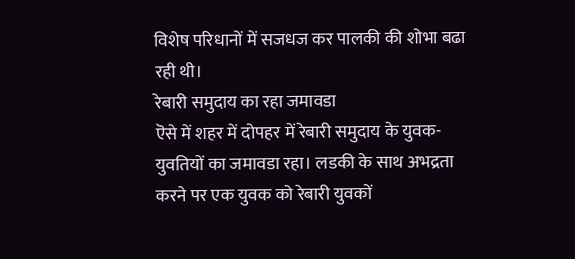विशेष परिधानों में सजधज कर पालकी की शोभा बढा रही थी।
रेबारी समुदाय का रहा जमावडा
ऎसे में शहर में दोपहर में रेबारी समुदाय के युवक-युवतियों का जमावडा रहा। लडकी के साथ अभद्रता करने पर एक युवक को रेबारी युवकों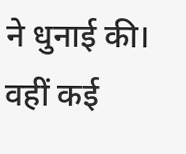ने धुनाई की। वहीं कई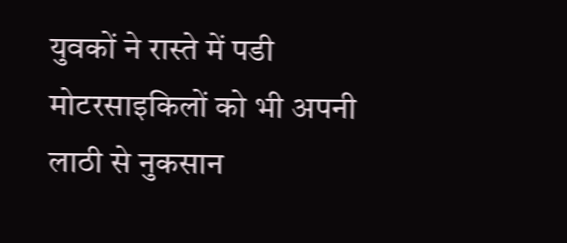युवकों ने रास्ते में पडी मोटरसाइकिलों को भी अपनी लाठी से नुकसान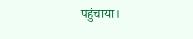पहुंचाया।